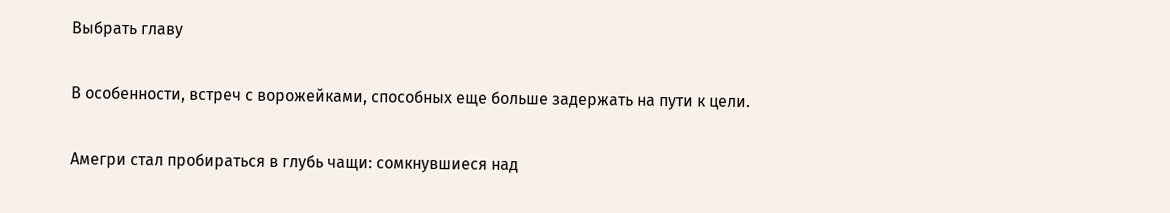Выбрать главу

В особенности, встреч с ворожейками, способных еще больше задержать на пути к цели.

Амегри стал пробираться в глубь чащи: сомкнувшиеся над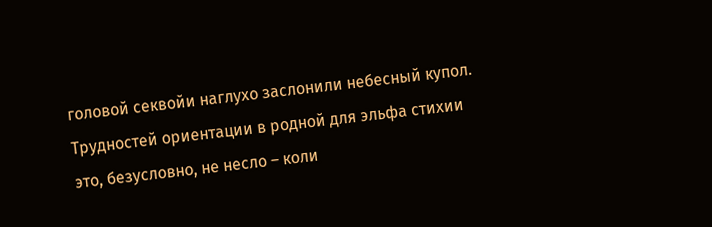головой секвойи наглухо заслонили небесный купол. Трудностей ориентации в родной для эльфа стихии это, безусловно, не несло – коли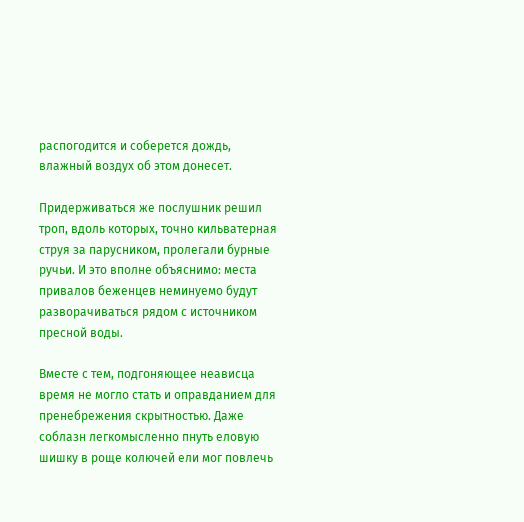распогодится и соберется дождь, влажный воздух об этом донесет.

Придерживаться же послушник решил троп, вдоль которых, точно кильватерная струя за парусником, пролегали бурные ручьи. И это вполне объяснимо: места привалов беженцев неминуемо будут разворачиваться рядом с источником пресной воды.

Вместе с тем, подгоняющее неависца время не могло стать и оправданием для пренебрежения скрытностью. Даже соблазн легкомысленно пнуть еловую шишку в роще колючей ели мог повлечь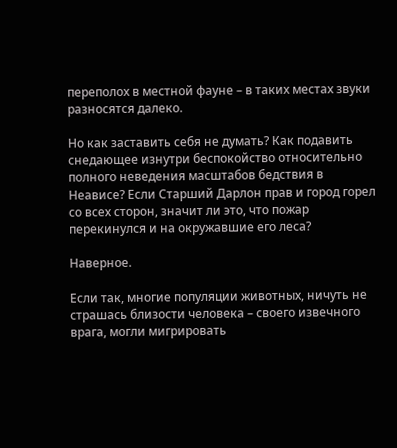переполох в местной фауне – в таких местах звуки разносятся далеко.

Но как заставить себя не думать? Как подавить снедающее изнутри беспокойство относительно полного неведения масштабов бедствия в Неависе? Если Старший Дарлон прав и город горел со всех сторон, значит ли это, что пожар перекинулся и на окружавшие его леса?

Наверное.

Если так, многие популяции животных, ничуть не страшась близости человека – своего извечного врага, могли мигрировать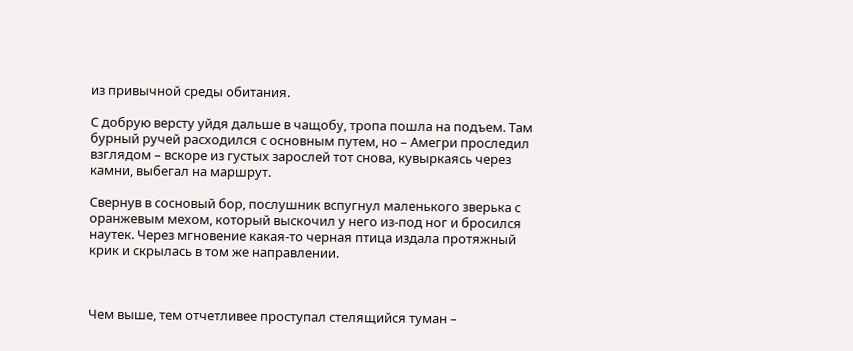из привычной среды обитания.

С добрую версту уйдя дальше в чащобу, тропа пошла на подъем. Там бурный ручей расходился с основным путем, но – Амегри проследил взглядом – вскоре из густых зарослей тот снова, кувыркаясь через камни, выбегал на маршрут.

Свернув в сосновый бор, послушник вспугнул маленького зверька с оранжевым мехом, который выскочил у него из-под ног и бросился наутек. Через мгновение какая-то черная птица издала протяжный крик и скрылась в том же направлении.



Чем выше, тем отчетливее проступал стелящийся туман –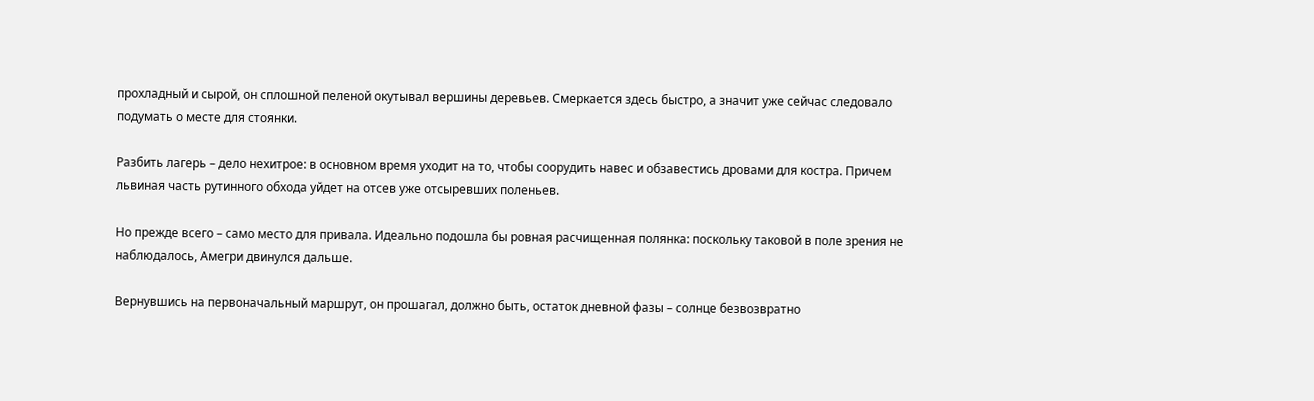прохладный и сырой, он сплошной пеленой окутывал вершины деревьев. Смеркается здесь быстро, а значит уже сейчас следовало подумать о месте для стоянки.

Разбить лагерь – дело нехитрое: в основном время уходит на то, чтобы соорудить навес и обзавестись дровами для костра. Причем львиная часть рутинного обхода уйдет на отсев уже отсыревших поленьев.

Но прежде всего – само место для привала. Идеально подошла бы ровная расчищенная полянка: поскольку таковой в поле зрения не наблюдалось, Амегри двинулся дальше.

Вернувшись на первоначальный маршрут, он прошагал, должно быть, остаток дневной фазы – солнце безвозвратно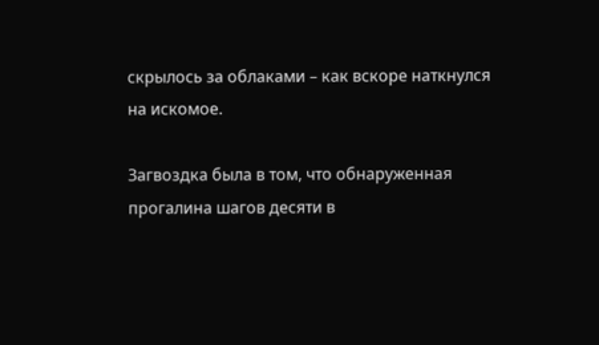скрылось за облаками – как вскоре наткнулся на искомое.

Загвоздка была в том, что обнаруженная прогалина шагов десяти в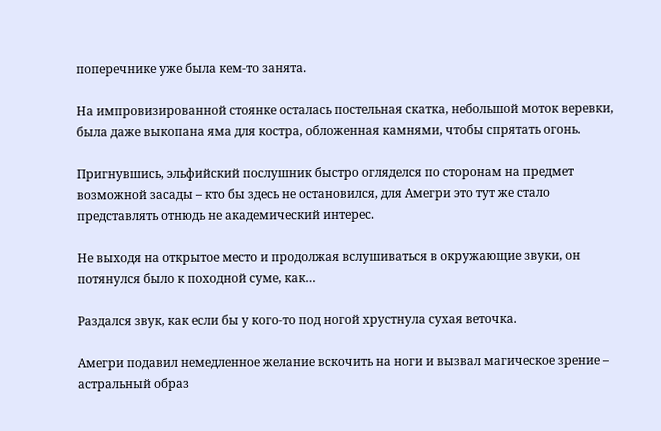поперечнике уже была кем-то занята.

На импровизированной стоянке осталась постельная скатка, небольшой моток веревки, была даже выкопана яма для костра, обложенная камнями, чтобы спрятать огонь.

Пригнувшись, эльфийский послушник быстро огляделся по сторонам на предмет возможной засады – кто бы здесь не остановился, для Амегри это тут же стало представлять отнюдь не академический интерес.

Не выходя на открытое место и продолжая вслушиваться в окружающие звуки, он потянулся было к походной суме, как…

Раздался звук, как если бы у кого-то под ногой хрустнула сухая веточка.

Амегри подавил немедленное желание вскочить на ноги и вызвал магическое зрение – астральный образ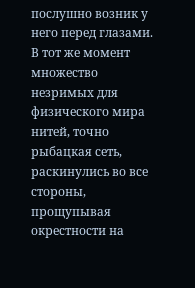послушно возник у него перед глазами. В тот же момент множество незримых для физического мира нитей, точно рыбацкая сеть, раскинулись во все стороны, прощупывая окрестности на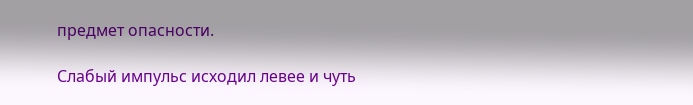предмет опасности.

Слабый импульс исходил левее и чуть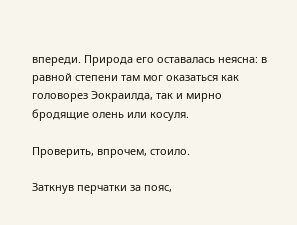впереди. Природа его оставалась неясна: в равной степени там мог оказаться как головорез Эокраилда, так и мирно бродящие олень или косуля.

Проверить, впрочем, стоило.

Заткнув перчатки за пояс,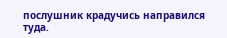послушник крадучись направился туда.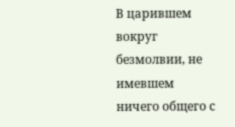В царившем вокруг безмолвии, не имевшем ничего общего с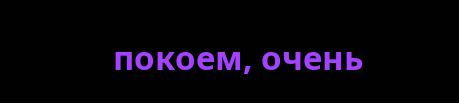покоем, очень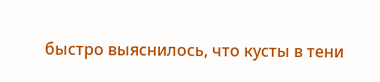быстро выяснилось, что кусты в тени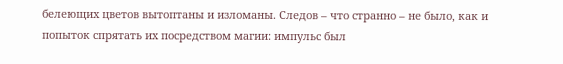белеющих цветов вытоптаны и изломаны. Следов – что странно – не было, как и попыток спрятать их посредством магии: импульс был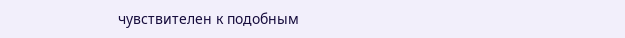чувствителен к подобным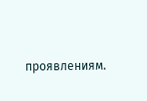проявлениям.